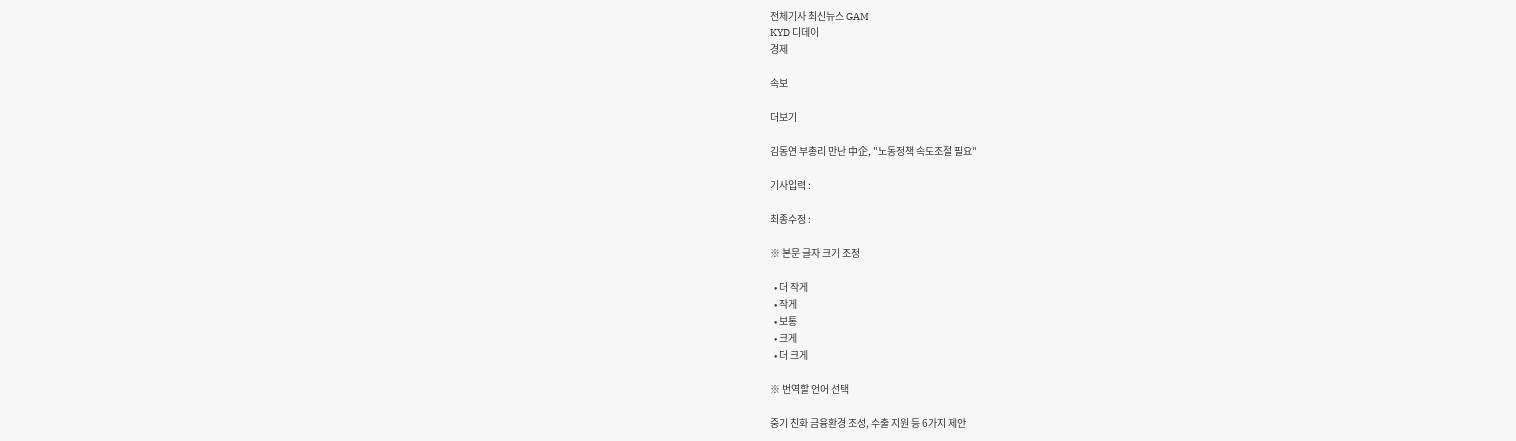전체기사 최신뉴스 GAM
KYD 디데이
경제

속보

더보기

김동연 부총리 만난 中企, "노동정책 속도조절 필요"

기사입력 :

최종수정 :

※ 본문 글자 크기 조정

  • 더 작게
  • 작게
  • 보통
  • 크게
  • 더 크게

※ 번역할 언어 선택

중기 친화 금융환경 조성, 수출 지원 등 6가지 제안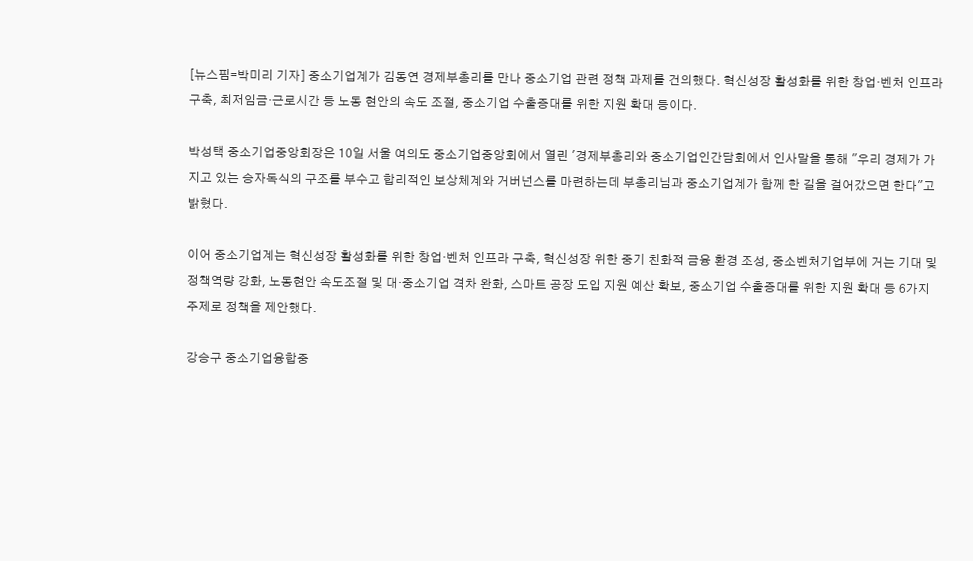[뉴스핌=박미리 기자] 중소기업계가 김동연 경제부총리를 만나 중소기업 관련 정책 과제를 건의했다. 혁신성장 활성화를 위한 창업·벤처 인프라 구축, 최저임금·근로시간 등 노동 현안의 속도 조절, 중소기업 수출증대를 위한 지원 확대 등이다.

박성택 중소기업중앙회장은 10일 서울 여의도 중소기업중앙회에서 열린 '경제부총리와 중소기업인간담회에서 인사말을 통해 "우리 경제가 가지고 있는 승자독식의 구조를 부수고 합리적인 보상체계와 거버넌스를 마련하는데 부총리님과 중소기업계가 함께 한 길을 걸어갔으면 한다"고 밝혔다.

이어 중소기업계는 혁신성장 활성화를 위한 창업·벤처 인프라 구축, 혁신성장 위한 중기 친화적 금융 환경 조성, 중소벤처기업부에 거는 기대 및 정책역량 강화, 노동현안 속도조절 및 대·중소기업 격차 완화, 스마트 공장 도입 지원 예산 확보, 중소기업 수출증대를 위한 지원 확대 등 6가지 주제로 정책을 제안했다.

강승구 중소기업융합중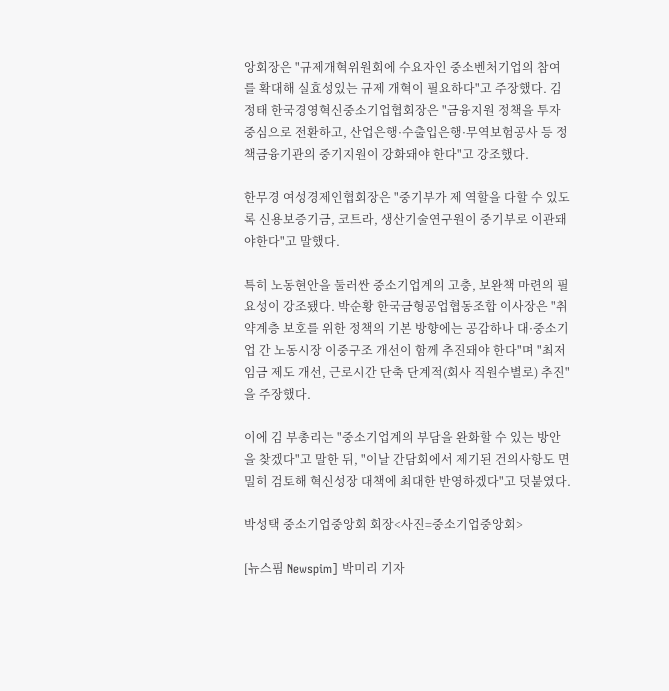앙회장은 "규제개혁위원회에 수요자인 중소벤처기업의 참여를 확대해 실효성있는 규제 개혁이 필요하다"고 주장했다. 김정태 한국경영혁신중소기업협회장은 "금융지원 정책을 투자중심으로 전환하고, 산업은행·수출입은행·무역보험공사 등 정책금융기관의 중기지원이 강화돼야 한다"고 강조했다.

한무경 여성경제인협회장은 "중기부가 제 역할을 다할 수 있도록 신용보증기금, 코트라, 생산기술연구원이 중기부로 이관돼야한다"고 말했다.

특히 노동현안을 둘러싼 중소기업계의 고충, 보완책 마련의 필요성이 강조됐다. 박순황 한국금형공업협동조합 이사장은 "취약계층 보호를 위한 정책의 기본 방향에는 공감하나 대·중소기업 간 노동시장 이중구조 개선이 함께 추진돼야 한다"며 "최저임금 제도 개선, 근로시간 단축 단계적(회사 직원수별로) 추진"을 주장했다.

이에 김 부총리는 "중소기업계의 부담을 완화할 수 있는 방안을 찾겠다"고 말한 뒤, "이날 간담회에서 제기된 건의사항도 면밀히 검토해 혁신성장 대책에 최대한 반영하겠다"고 덧붙였다.

박성택 중소기업중앙회 회장<사진=중소기업중앙회>

[뉴스핌 Newspim] 박미리 기자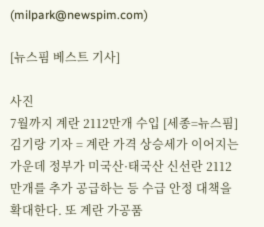(milpark@newspim.com)

[뉴스핌 베스트 기사]

사진
7월까지 계란 2112만개 수입 [세종=뉴스핌] 김기랑 기자 = 계란 가격 상승세가 이어지는 가운데 정부가 미국산·태국산 신선란 2112만개를 추가 공급하는 등 수급 안정 대책을 확대한다. 또 계란 가공품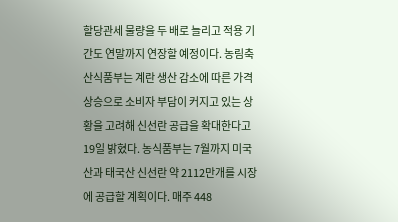할당관세 물량을 두 배로 늘리고 적용 기간도 연말까지 연장할 예정이다. 농림축산식품부는 계란 생산 감소에 따른 가격 상승으로 소비자 부담이 커지고 있는 상황을 고려해 신선란 공급을 확대한다고 19일 밝혔다. 농식품부는 7월까지 미국산과 태국산 신선란 약 2112만개를 시장에 공급할 계획이다. 매주 448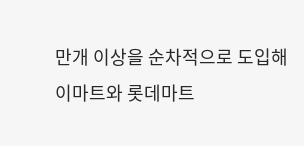만개 이상을 순차적으로 도입해 이마트와 롯데마트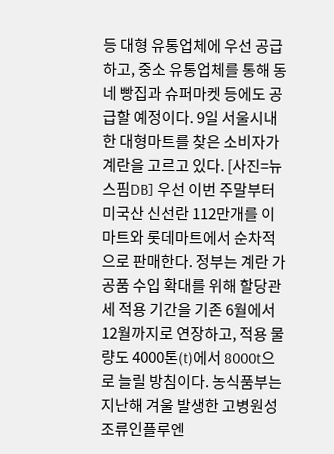등 대형 유통업체에 우선 공급하고, 중소 유통업체를 통해 동네 빵집과 슈퍼마켓 등에도 공급할 예정이다. 9일 서울시내 한 대형마트를 찾은 소비자가 계란을 고르고 있다. [사진=뉴스핌DB] 우선 이번 주말부터 미국산 신선란 112만개를 이마트와 롯데마트에서 순차적으로 판매한다. 정부는 계란 가공품 수입 확대를 위해 할당관세 적용 기간을 기존 6월에서 12월까지로 연장하고, 적용 물량도 4000톤(t)에서 8000t으로 늘릴 방침이다. 농식품부는 지난해 겨울 발생한 고병원성 조류인플루엔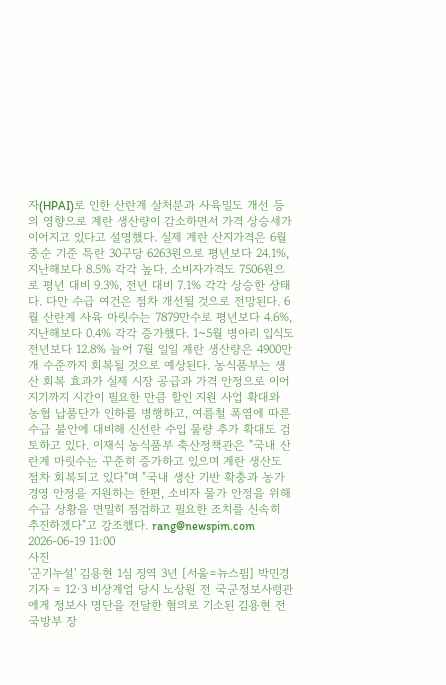자(HPAI)로 인한 산란계 살처분과 사육밀도 개선 등의 영향으로 계란 생산량이 감소하면서 가격 상승세가 이어지고 있다고 설명했다. 실제 계란 산지가격은 6월 중순 기준 특란 30구당 6263원으로 평년보다 24.1%, 지난해보다 8.5% 각각 높다. 소비자가격도 7506원으로 평년 대비 9.3%, 전년 대비 7.1% 각각 상승한 상태다. 다만 수급 여건은 점차 개선될 것으로 전망된다. 6월 산란계 사육 마릿수는 7879만수로 평년보다 4.6%, 지난해보다 0.4% 각각 증가했다. 1~5월 병아리 입식도 전년보다 12.8% 늘어 7월 일일 계란 생산량은 4900만개 수준까지 회복될 것으로 예상된다. 농식품부는 생산 회복 효과가 실제 시장 공급과 가격 안정으로 이어지기까지 시간이 필요한 만큼 할인 지원 사업 확대와 농협 납품단가 인하를 병행하고, 여름철 폭염에 따른 수급 불안에 대비해 신선란 수입 물량 추가 확대도 검토하고 있다. 이재식 농식품부 축산정책관은 "국내 산란계 마릿수는 꾸준히 증가하고 있으며 계란 생산도 점차 회복되고 있다"며 "국내 생산 기반 확충과 농가 경영 안정을 지원하는 한편, 소비자 물가 안정을 위해 수급 상황을 면밀히 점검하고 필요한 조치를 신속히 추진하겠다"고 강조했다. rang@newspim.com  2026-06-19 11:00
사진
'군기누설' 김용현 1심 징역 3년 [서울=뉴스핌] 박민경 기자 = 12·3 비상계엄 당시 노상원 전 국군정보사령관에게 정보사 명단을 전달한 혐의로 기소된 김용현 전 국방부 장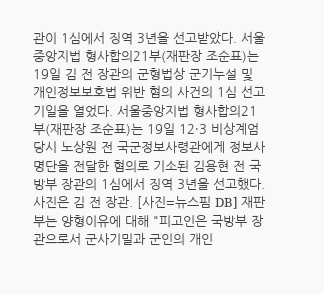관이 1심에서 징역 3년을 선고받았다. 서울중앙지법 형사합의21부(재판장 조순표)는 19일 김 전 장관의 군형법상 군기누설 및 개인정보보호법 위반 혐의 사건의 1심 선고기일을 열었다. 서울중앙지법 형사합의21부(재판장 조순표)는 19일 12·3 비상계엄 당시 노상원 전 국군정보사령관에게 정보사 명단을 전달한 혐의로 기소된 김용현 전 국방부 장관의 1심에서 징역 3년을 선고했다. 사진은 김 전 장관. [사진=뉴스핌 DB] 재판부는 양형이유에 대해 "피고인은 국방부 장관으로서 군사기밀과 군인의 개인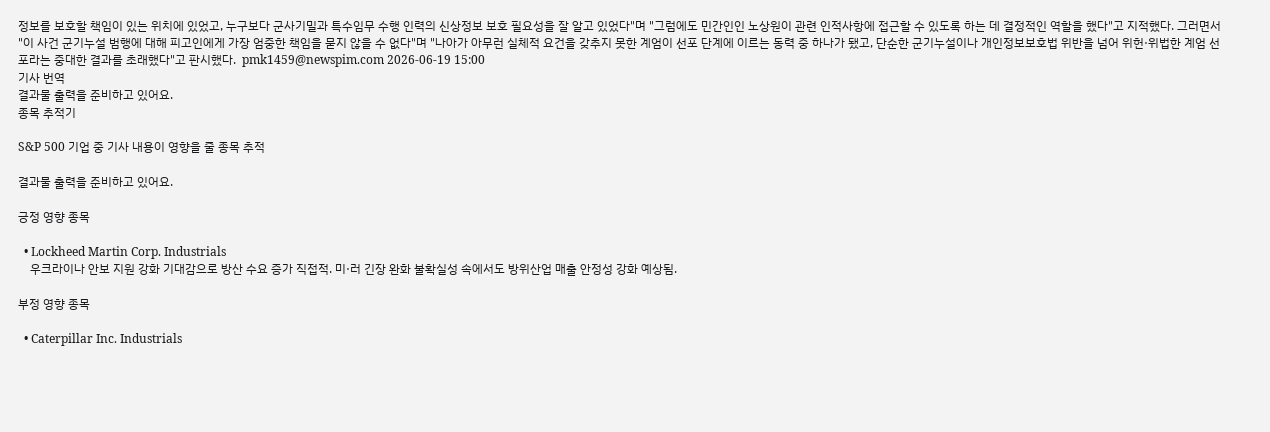정보를 보호할 책임이 있는 위치에 있었고, 누구보다 군사기밀과 특수임무 수행 인력의 신상정보 보호 필요성을 잘 알고 있었다"며 "그럼에도 민간인인 노상원이 관련 인적사항에 접근할 수 있도록 하는 데 결정적인 역할을 했다"고 지적했다. 그러면서 "이 사건 군기누설 범행에 대해 피고인에게 가장 엄중한 책임을 묻지 않을 수 없다"며 "나아가 아무런 실체적 요건을 갖추지 못한 계엄이 선포 단계에 이르는 동력 중 하나가 됐고, 단순한 군기누설이나 개인정보보호법 위반을 넘어 위헌·위법한 계엄 선포라는 중대한 결과를 초래했다"고 판시했다.  pmk1459@newspim.com 2026-06-19 15:00
기사 번역
결과물 출력을 준비하고 있어요.
종목 추적기

S&P 500 기업 중 기사 내용이 영향을 줄 종목 추적

결과물 출력을 준비하고 있어요.

긍정 영향 종목

  • Lockheed Martin Corp. Industrials
    우크라이나 안보 지원 강화 기대감으로 방산 수요 증가 직접적. 미·러 긴장 완화 불확실성 속에서도 방위산업 매출 안정성 강화 예상됨.

부정 영향 종목

  • Caterpillar Inc. Industrials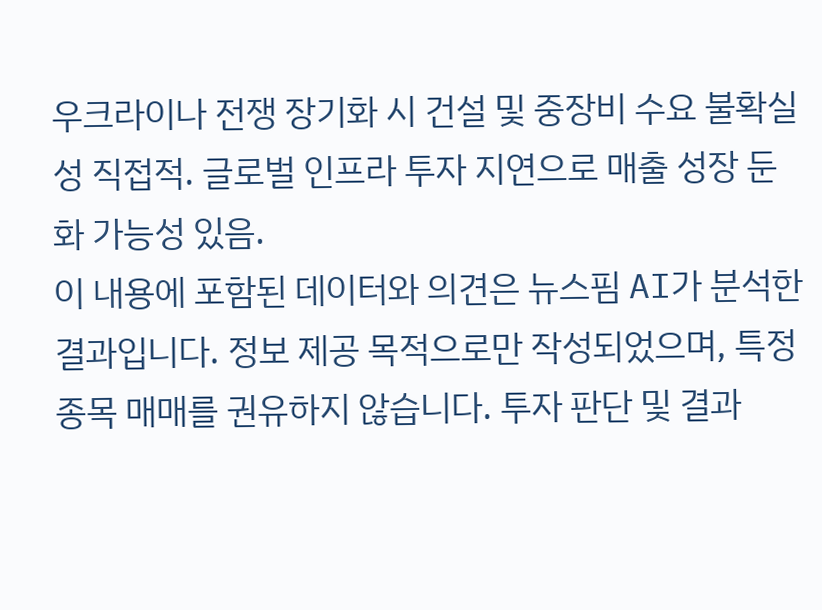우크라이나 전쟁 장기화 시 건설 및 중장비 수요 불확실성 직접적. 글로벌 인프라 투자 지연으로 매출 성장 둔화 가능성 있음.
이 내용에 포함된 데이터와 의견은 뉴스핌 AI가 분석한 결과입니다. 정보 제공 목적으로만 작성되었으며, 특정 종목 매매를 권유하지 않습니다. 투자 판단 및 결과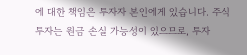에 대한 책임은 투자자 본인에게 있습니다. 주식 투자는 원금 손실 가능성이 있으므로, 투자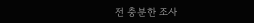전 충분한 조사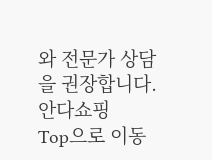와 전문가 상담을 권장합니다.
안다쇼핑
Top으로 이동